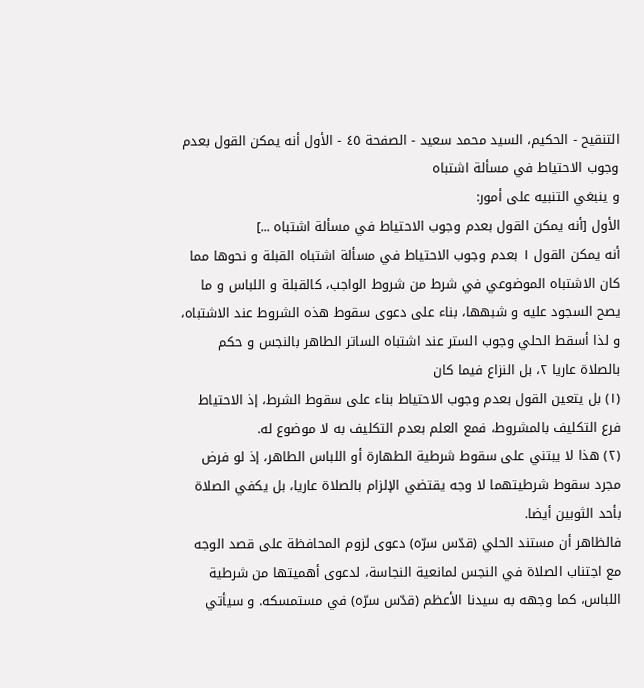التنقيح - الحكيم، السيد محمد سعيد - الصفحة ٤٥ - الأول أنه يمكن القول بعدم وجوب الاحتياط في مسألة اشتباه
و ينبغي التنبيه على أمور:
الأول [أنه يمكن القول بعدم وجوب الاحتياط في مسألة اشتباه ...]
أنه يمكن القول ١ بعدم وجوب الاحتياط في مسألة اشتباه القبلة و نحوها مما كان الاشتباه الموضوعي في شرط من شروط الواجب، كالقبلة و اللباس و ما يصح السجود عليه و شبهها، بناء على دعوى سقوط هذه الشروط عند الاشتباه، و لذا أسقط الحلي وجوب الستر عند اشتباه الساتر الطاهر بالنجس و حكم بالصلاة عاريا ٢، بل النزاع فيما كان
(١) بل يتعين القول بعدم وجوب الاحتياط بناء على سقوط الشرط، إذ الاحتياط فرع التكليف بالمشروط، فمع العلم بعدم التكليف به لا موضوع له.
(٢) هذا لا يبتني على سقوط شرطية الطهارة أو اللباس الطاهر، إذ لو فرض مجرد سقوط شرطيتهما لا وجه يقتضي الإلزام بالصلاة عاريا، بل يكفي الصلاة بأحد الثوبين أيضا.
فالظاهر أن مستند الحلي (قدّس سرّه) دعوى لزوم المحافظة على قصد الوجه مع اجتناب الصلاة في النجس لمانعية النجاسة، لدعوى أهميتها من شرطية اللباس، كما وجهه به سيدنا الأعظم (قدّس سرّه) في مستمسكه. و سيأتي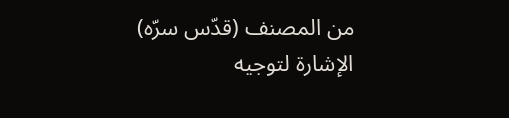من المصنف (قدّس سرّه) الإشارة لتوجيه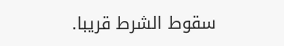سقوط الشرط قريبا.